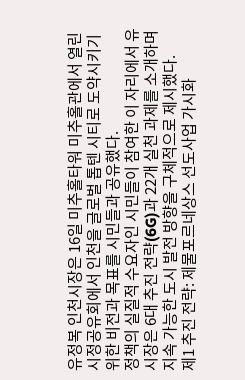유정복 인천시장은 16일 미추홀타워 미추홀관에서 열린 시정공유회에서 인천을 글로벌 톱텐 시티로 도약시키기 위한 비전과 목표를 시민들과 공유했다.
정책의 실질적 수요자인 시민들이 참여한 이 자리에서 유 시장은 6대 추진 전략(6G)과 22개 실천 과제를 소개하며 지속 가능한 도시 발전 방향을 구체적으로 제시했다.
제1 추진 전략: 제물포르네상스 선도사업 가시화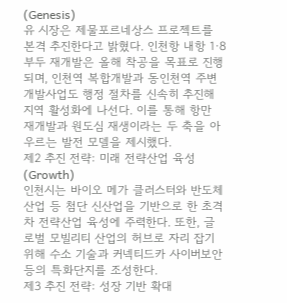(Genesis)
유 시장은 제물포르네상스 프로젝트를 본격 추진한다고 밝혔다. 인천항 내항 1·8부두 재개발은 올해 착공을 목표로 진행되며, 인천역 복합개발과 동인천역 주변 개발사업도 행정 절차를 신속히 추진해 지역 활성화에 나선다. 이를 통해 항만 재개발과 원도심 재생이라는 두 축을 아우르는 발전 모델을 제시했다.
제2 추진 전략: 미래 전략산업 육성 (Growth)
인천시는 바이오 메가 클러스터와 반도체 산업 등 첨단 신산업을 기반으로 한 초격차 전략산업 육성에 주력한다. 또한, 글로벌 모빌리티 산업의 허브로 자리 잡기 위해 수소 기술과 커넥티드카 사이버보안 등의 특화단지를 조성한다.
제3 추진 전략: 성장 기반 확대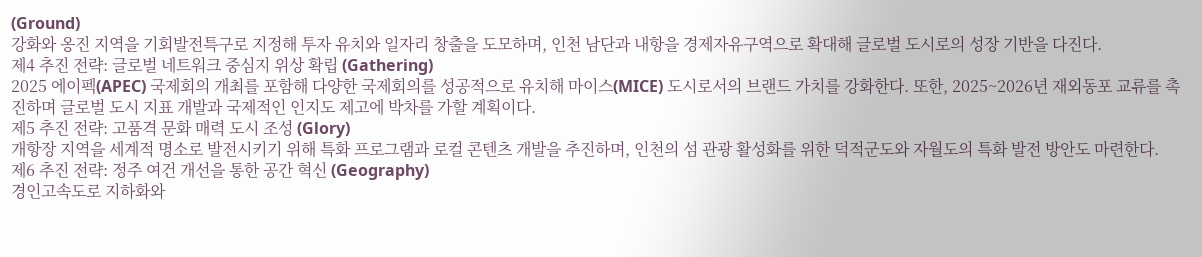(Ground)
강화와 옹진 지역을 기회발전특구로 지정해 투자 유치와 일자리 창출을 도모하며, 인천 남단과 내항을 경제자유구역으로 확대해 글로벌 도시로의 성장 기반을 다진다.
제4 추진 전략: 글로벌 네트워크 중심지 위상 확립 (Gathering)
2025 에이펙(APEC) 국제회의 개최를 포함해 다양한 국제회의를 성공적으로 유치해 마이스(MICE) 도시로서의 브랜드 가치를 강화한다. 또한, 2025~2026년 재외동포 교류를 촉진하며 글로벌 도시 지표 개발과 국제적인 인지도 제고에 박차를 가할 계획이다.
제5 추진 전략: 고품격 문화 매력 도시 조성 (Glory)
개항장 지역을 세계적 명소로 발전시키기 위해 특화 프로그램과 로컬 콘텐츠 개발을 추진하며, 인천의 섬 관광 활성화를 위한 덕적군도와 자월도의 특화 발전 방안도 마련한다.
제6 추진 전략: 정주 여건 개선을 통한 공간 혁신 (Geography)
경인고속도로 지하화와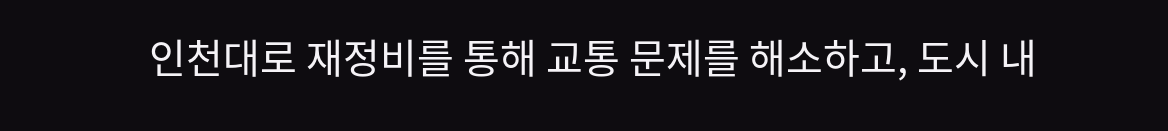인천대로 재정비를 통해 교통 문제를 해소하고, 도시 내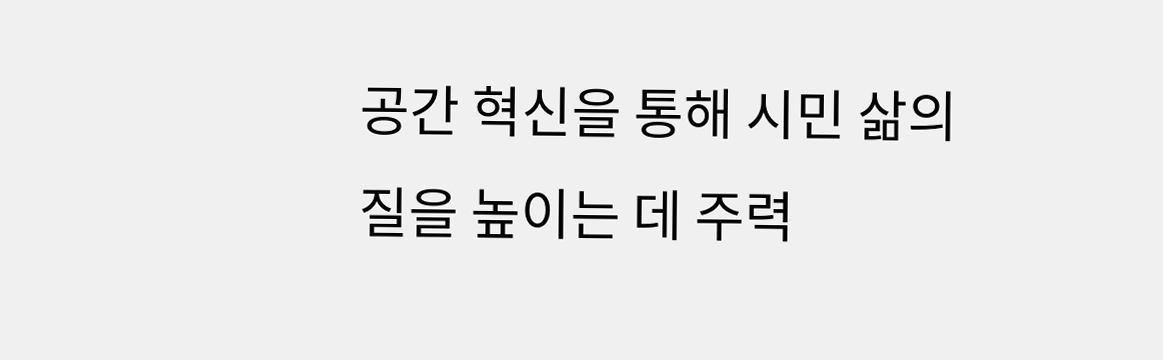공간 혁신을 통해 시민 삶의 질을 높이는 데 주력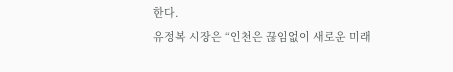한다.
유정복 시장은 “인천은 끊임없이 새로운 미래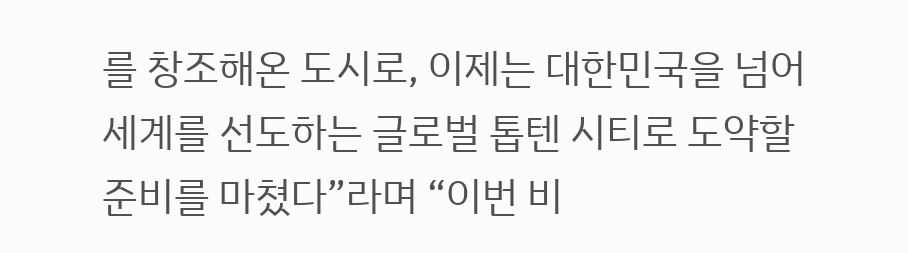를 창조해온 도시로, 이제는 대한민국을 넘어 세계를 선도하는 글로벌 톱텐 시티로 도약할 준비를 마쳤다”라며 “이번 비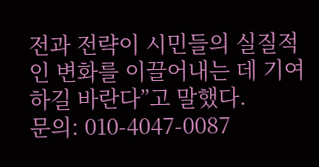전과 전략이 시민들의 실질적인 변화를 이끌어내는 데 기여하길 바란다”고 말했다.
문의: 010-4047-0087